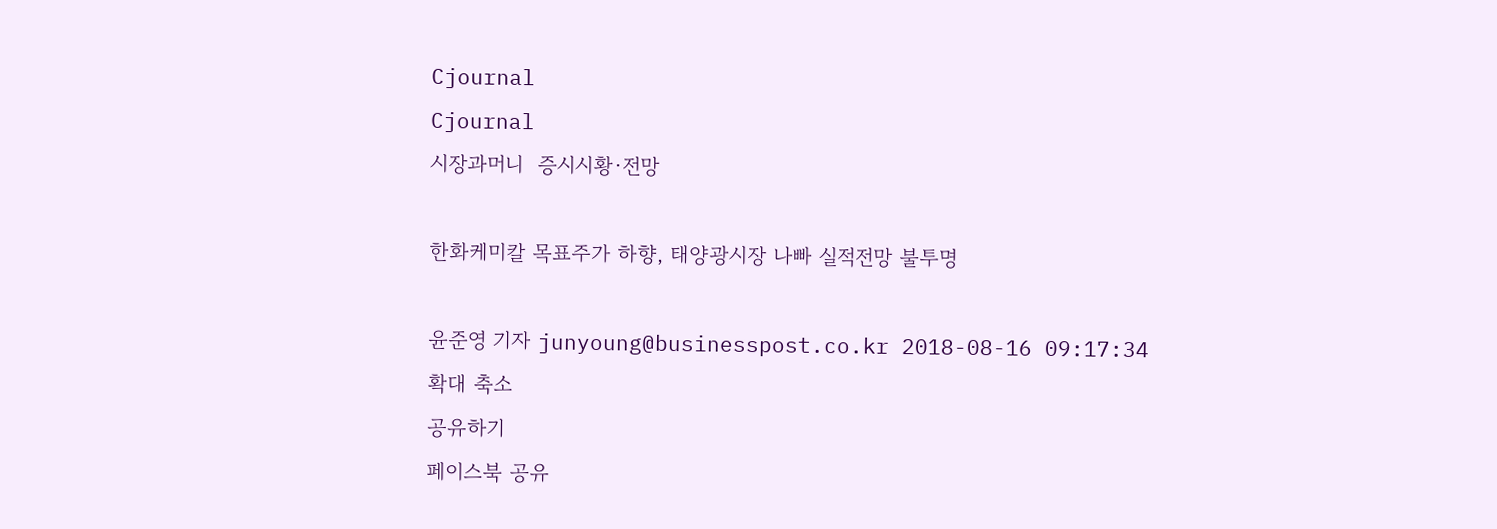Cjournal
Cjournal
시장과머니  증시시황·전망

한화케미칼 목표주가 하향, 태양광시장 나빠 실적전망 불투명

윤준영 기자 junyoung@businesspost.co.kr 2018-08-16 09:17:34
확대 축소
공유하기
페이스북 공유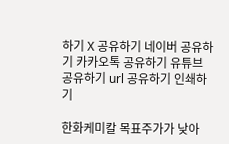하기 X 공유하기 네이버 공유하기 카카오톡 공유하기 유튜브 공유하기 url 공유하기 인쇄하기

한화케미칼 목표주가가 낮아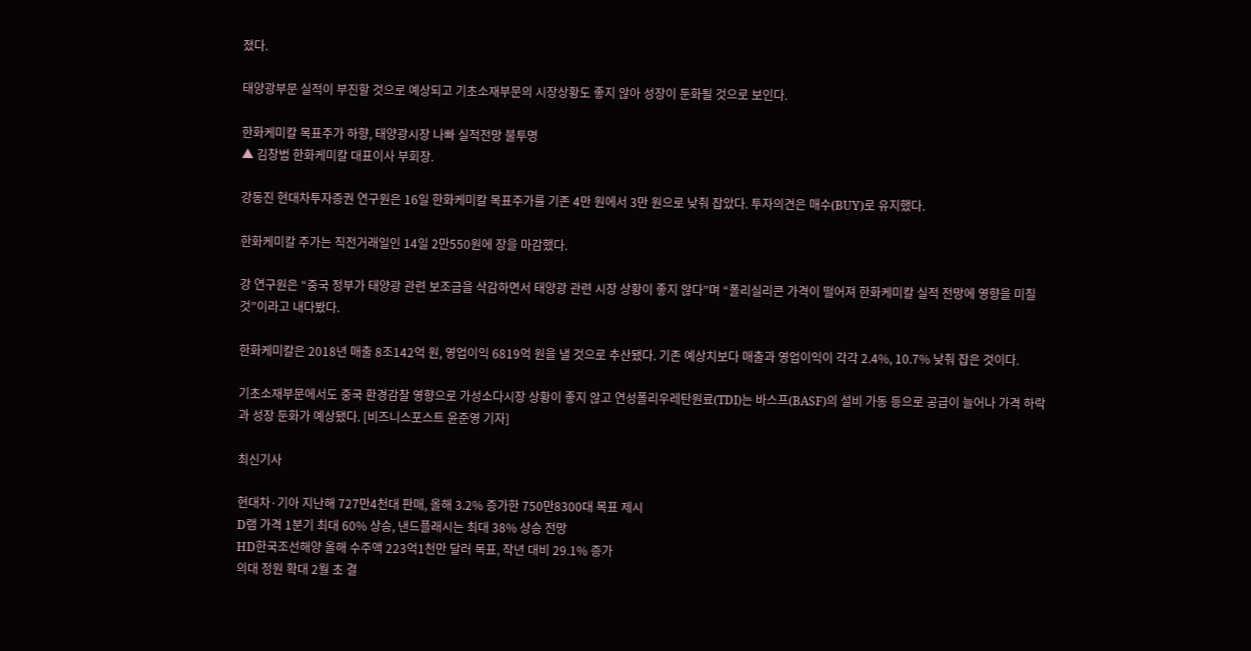졌다.

태양광부문 실적이 부진할 것으로 예상되고 기초소재부문의 시장상황도 좋지 않아 성장이 둔화될 것으로 보인다.

한화케미칼 목표주가 하향, 태양광시장 나빠 실적전망 불투명
▲ 김창범 한화케미칼 대표이사 부회장.

강동진 현대차투자증권 연구원은 16일 한화케미칼 목표주가를 기존 4만 원에서 3만 원으로 낮춰 잡았다. 투자의견은 매수(BUY)로 유지했다.

한화케미칼 주가는 직전거래일인 14일 2만550원에 장을 마감했다.

강 연구원은 “중국 정부가 태양광 관련 보조금을 삭감하면서 태양광 관련 시장 상황이 좋지 않다”며 “폴리실리콘 가격이 떨어져 한화케미칼 실적 전망에 영향을 미칠 것”이라고 내다봤다.

한화케미칼은 2018년 매출 8조142억 원, 영업이익 6819억 원을 낼 것으로 추산됐다. 기존 예상치보다 매출과 영업이익이 각각 2.4%, 10.7% 낮춰 잡은 것이다.

기초소재부문에서도 중국 환경감찰 영향으로 가성소다시장 상황이 좋지 않고 연성폴리우레탄원료(TDI)는 바스프(BASF)의 설비 가동 등으로 공급이 늘어나 가격 하락과 성장 둔화가 예상됐다. [비즈니스포스트 윤준영 기자]

최신기사

현대차·기아 지난해 727만4천대 판매, 올해 3.2% 증가한 750만8300대 목표 제시
D램 가격 1분기 최대 60% 상승, 낸드플래시는 최대 38% 상승 전망
HD한국조선해양 올해 수주액 223억1천만 달러 목표, 작년 대비 29.1% 증가
의대 정원 확대 2월 초 결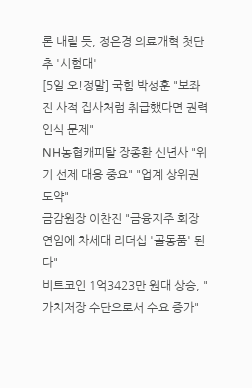론 내릴 듯, 정은경 의료개혁 첫단추 '시험대'
[5일 오!정말] 국힘 박성훈 "보좌진 사적 집사처럼 취급했다면 권력 인식 문제"
NH농협캐피탈 장종환 신년사 "위기 선제 대응 중요" "업계 상위권 도약"
금감원장 이찬진 "금융지주 회장 연임에 차세대 리더십 '골동품' 된다"
비트코인 1억3423만 원대 상승, "가치저장 수단으로서 수요 증가"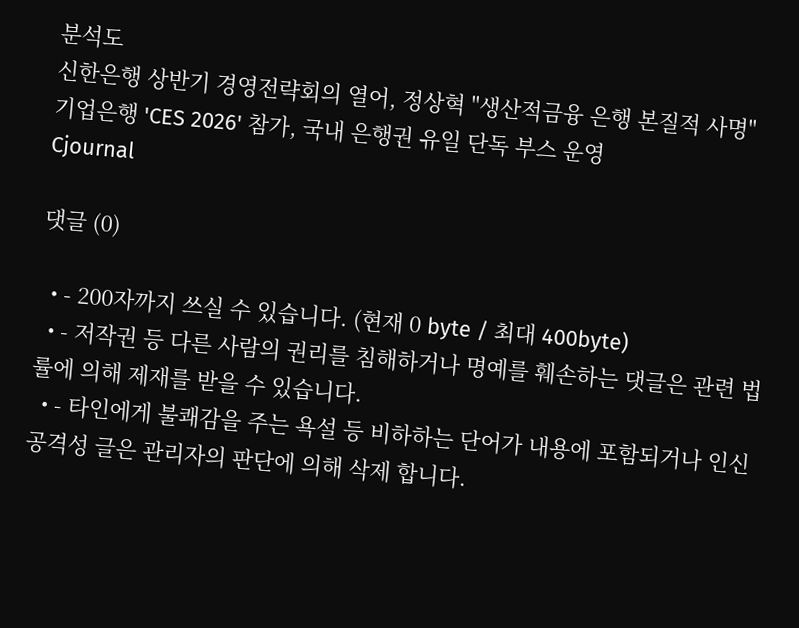분석도
신한은행 상반기 경영전략회의 열어, 정상혁 "생산적금융 은행 본질적 사명"
기업은행 'CES 2026' 참가, 국내 은행권 유일 단독 부스 운영
Cjournal

댓글 (0)

  • - 200자까지 쓰실 수 있습니다. (현재 0 byte / 최대 400byte)
  • - 저작권 등 다른 사람의 권리를 침해하거나 명예를 훼손하는 댓글은 관련 법률에 의해 제재를 받을 수 있습니다.
  • - 타인에게 불쾌감을 주는 욕설 등 비하하는 단어가 내용에 포함되거나 인신공격성 글은 관리자의 판단에 의해 삭제 합니다.